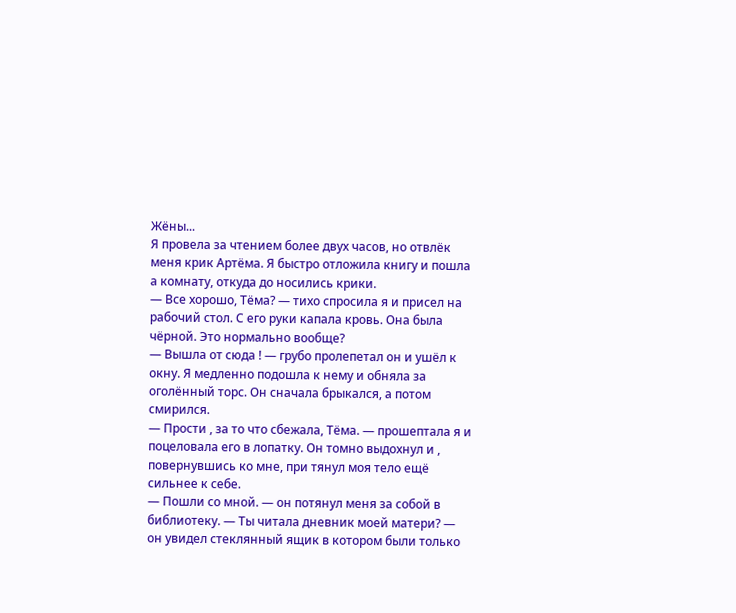Жёны...
Я провела за чтением более двух часов, но отвлёк меня крик Артёма. Я быстро отложила книгу и пошла а комнату, откуда до носились крики.
— Все хорошо, Тёма? — тихо спросила я и присел на рабочий стол. С его руки капала кровь. Она была чёрной. Это нормально вообще?
— Вышла от сюда ! — грубо пролепетал он и ушёл к окну. Я медленно подошла к нему и обняла за оголённый торс. Он сначала брыкался, а потом смирился.
— Прости , за то что сбежала, Тёма. — прошептала я и поцеловала его в лопатку. Он томно выдохнул и , повернувшись ко мне, при тянул моя тело ещё сильнее к себе.
— Пошли со мной. — он потянул меня за собой в библиотеку. — Ты читала дневник моей матери? — он увидел стеклянный ящик в котором были только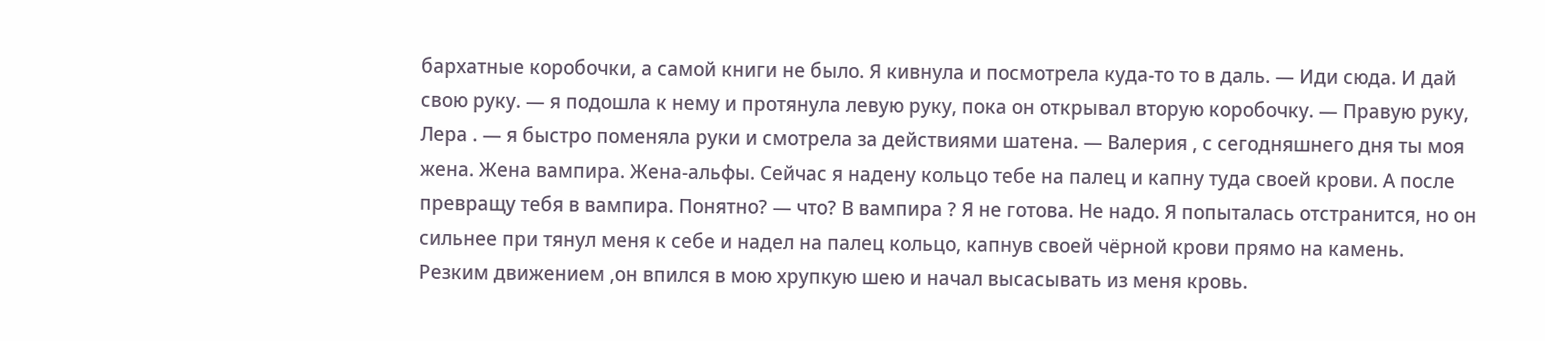бархатные коробочки, а самой книги не было. Я кивнула и посмотрела куда-то то в даль. — Иди сюда. И дай свою руку. — я подошла к нему и протянула левую руку, пока он открывал вторую коробочку. — Правую руку, Лера . — я быстро поменяла руки и смотрела за действиями шатена. — Валерия , с сегодняшнего дня ты моя жена. Жена вампира. Жена-альфы. Сейчас я надену кольцо тебе на палец и капну туда своей крови. А после превращу тебя в вампира. Понятно? — что? В вампира ? Я не готова. Не надо. Я попыталась отстранится, но он сильнее при тянул меня к себе и надел на палец кольцо, капнув своей чёрной крови прямо на камень.
Резким движением ,он впился в мою хрупкую шею и начал высасывать из меня кровь.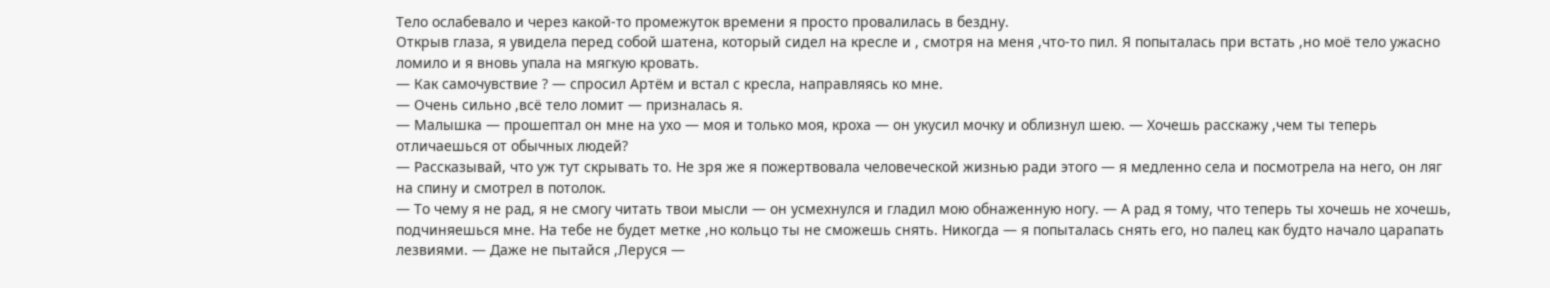Тело ослабевало и через какой-то промежуток времени я просто провалилась в бездну.
Открыв глаза, я увидела перед собой шатена, который сидел на кресле и , смотря на меня ,что-то пил. Я попыталась при встать ,но моё тело ужасно ломило и я вновь упала на мягкую кровать.
— Как самочувствие ? — спросил Артём и встал с кресла, направляясь ко мне.
— Очень сильно ,всё тело ломит — призналась я.
— Малышка — прошептал он мне на ухо — моя и только моя, кроха — он укусил мочку и облизнул шею. — Хочешь расскажу ,чем ты теперь отличаешься от обычных людей?
— Рассказывай, что уж тут скрывать то. Не зря же я пожертвовала человеческой жизнью ради этого — я медленно села и посмотрела на него, он ляг на спину и смотрел в потолок.
— То чему я не рад, я не смогу читать твои мысли — он усмехнулся и гладил мою обнаженную ногу. — А рад я тому, что теперь ты хочешь не хочешь, подчиняешься мне. На тебе не будет метке ,но кольцо ты не сможешь снять. Никогда — я попыталась снять его, но палец как будто начало царапать лезвиями. — Даже не пытайся ,Леруся —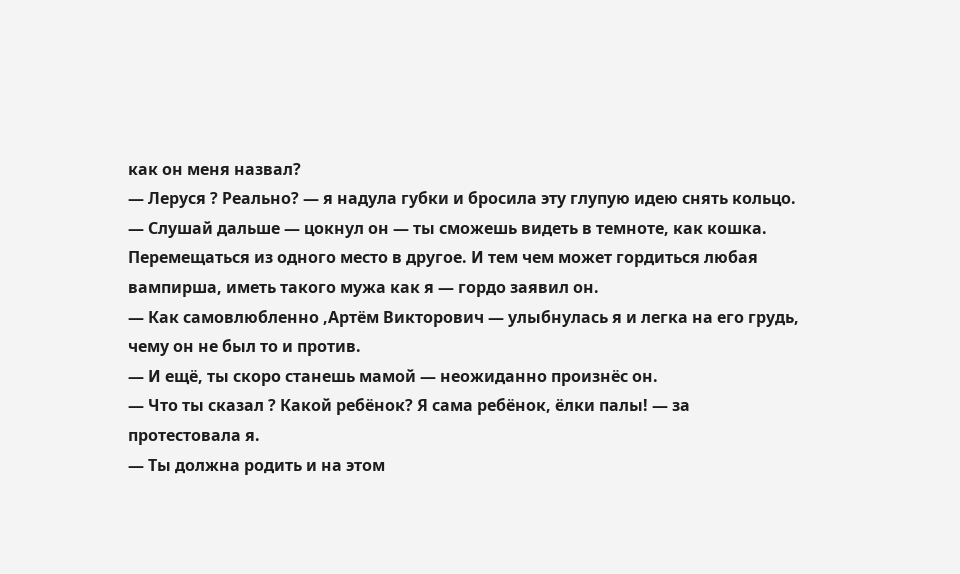как он меня назвал?
— Леруся ? Реально? — я надула губки и бросила эту глупую идею снять кольцо.
— Слушай дальше — цокнул он — ты сможешь видеть в темноте, как кошка. Перемещаться из одного место в другое. И тем чем может гордиться любая вампирша, иметь такого мужа как я — гордо заявил он.
— Как самовлюбленно ,Артём Викторович — улыбнулась я и легка на его грудь, чему он не был то и против.
— И ещё, ты скоро станешь мамой — неожиданно произнёс он.
— Что ты сказал ? Какой ребёнок? Я сама ребёнок, ёлки палы! — за протестовала я.
— Ты должна родить и на этом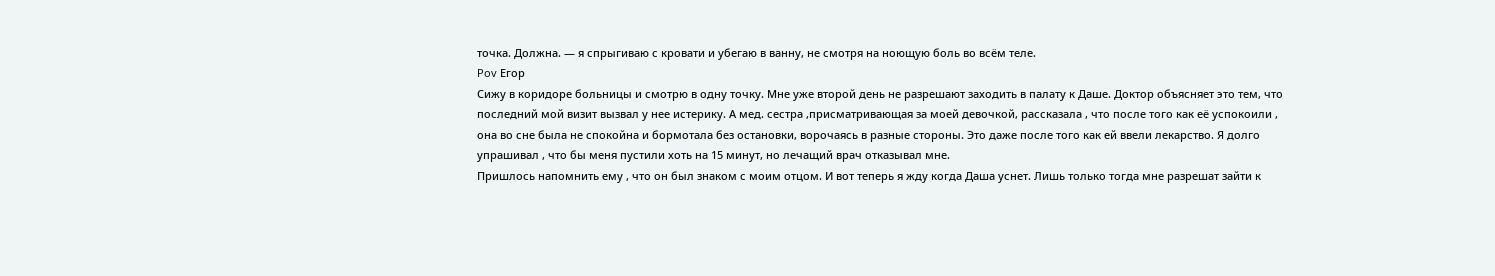точка. Должна. — я спрыгиваю с кровати и убегаю в ванну, не смотря на ноющую боль во всём теле.
Pov Егор
Сижу в коридоре больницы и смотрю в одну точку. Мне уже второй день не разрешают заходить в палату к Даше. Доктор объясняет это тем, что последний мой визит вызвал у нее истерику. А мед. сестра ,присматривающая за моей девочкой, рассказала , что после того как её успокоили , она во сне была не спокойна и бормотала без остановки, ворочаясь в разные стороны. Это даже после того как ей ввели лекарство. Я долго упрашивал , что бы меня пустили хоть на 15 минут, но лечащий врач отказывал мне.
Пришлось напомнить ему , что он был знаком с моим отцом. И вот теперь я жду когда Даша уснет. Лишь только тогда мне разрешат зайти к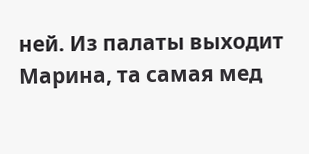ней. Из палаты выходит Марина, та самая мед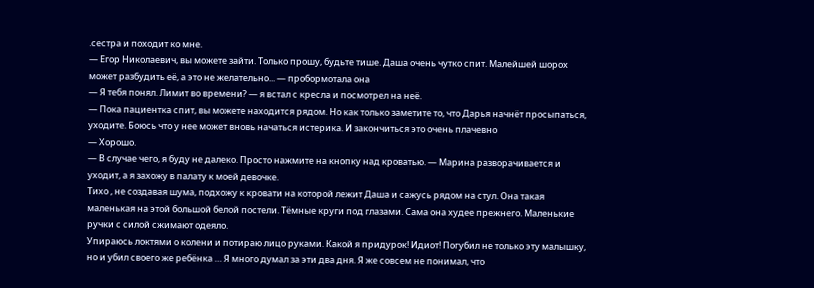.сестра и походит ко мне.
— Егор Николаевич, вы можете зайти. Только прошу, будьте тише. Даша очень чутко спит. Малейшей шорох может разбудить её, а это не желательно... — пробормотала она
— Я тебя понял. Лимит во времени? — я встал с кресла и посмотрел на неё.
— Пока пациентка спит, вы можете находится рядом. Но как только заметите то, что Дарья начнёт просыпаться, уходите. Боюсь что у нее может вновь начаться истерика. И закончиться это очень плачевно
— Хорошо.
— В случае чего, я буду не далеко. Просто нажмите на кнопку над кроватью. — Марина разворачивается и уходит, а я захожу в палату к моей девочке.
Тихо , не создавая шума, подхожу к кровати на которой лежит Даша и сажусь рядом на стул. Она такая маленькая на этой большой белой постели. Тёмные круги под глазами. Сама она худее прежнего. Маленькие ручки с силой сжимают одеяло.
Упираюсь локтями о колени и потираю лицо руками. Какой я придурок! Идиот! Погубил не только эту малышку, но и убил своего же ребёнка … Я много думал за эти два дня. Я же совсем не понимал, что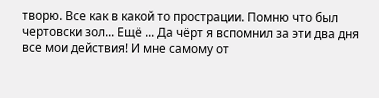творю. Все как в какой то прострации. Помню что был чертовски зол... Ещё ... Да чёрт я вспомнил за эти два дня все мои действия! И мне самому от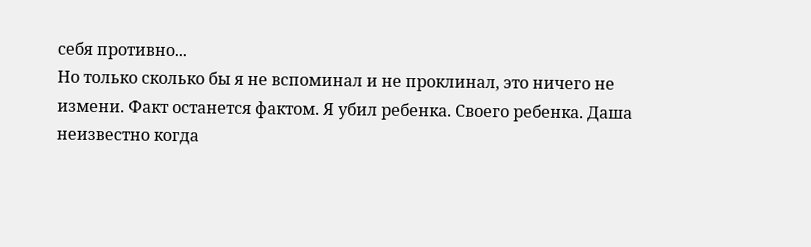себя противно...
Но только сколько бы я не вспоминал и не проклинал, это ничего не измени. Факт останется фактом. Я убил ребенка. Своего ребенка. Даша неизвестно когда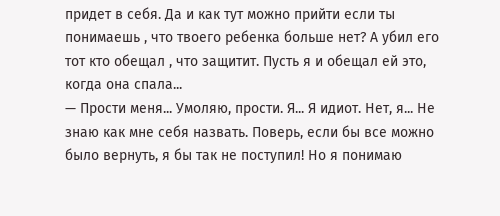придет в себя. Да и как тут можно прийти если ты понимаешь , что твоего ребенка больше нет? А убил его тот кто обещал , что защитит. Пусть я и обещал ей это, когда она спала...
— Прости меня... Умоляю, прости. Я... Я идиот. Нет, я... Не знаю как мне себя назвать. Поверь, если бы все можно было вернуть, я бы так не поступил! Но я понимаю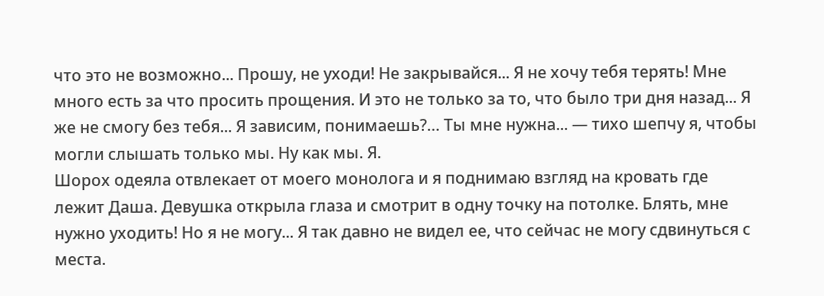что это не возможно... Прошу, не уходи! Не закрывайся... Я не хочу тебя терять! Мне много есть за что просить прощения. И это не только за то, что было три дня назад... Я же не смогу без тебя... Я зависим, понимаешь?… Ты мне нужна... — тихо шепчу я, чтобы могли слышать только мы. Ну как мы. Я.
Шорох одеяла отвлекает от моего монолога и я поднимаю взгляд на кровать где лежит Даша. Девушка открыла глаза и смотрит в одну точку на потолке. Блять, мне нужно уходить! Но я не могу... Я так давно не видел ее, что сейчас не могу сдвинуться с места.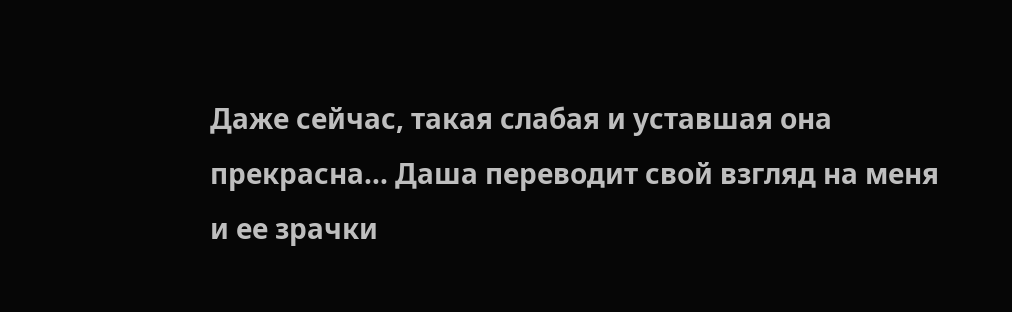Даже сейчас, такая слабая и уставшая она прекрасна... Даша переводит свой взгляд на меня и ее зрачки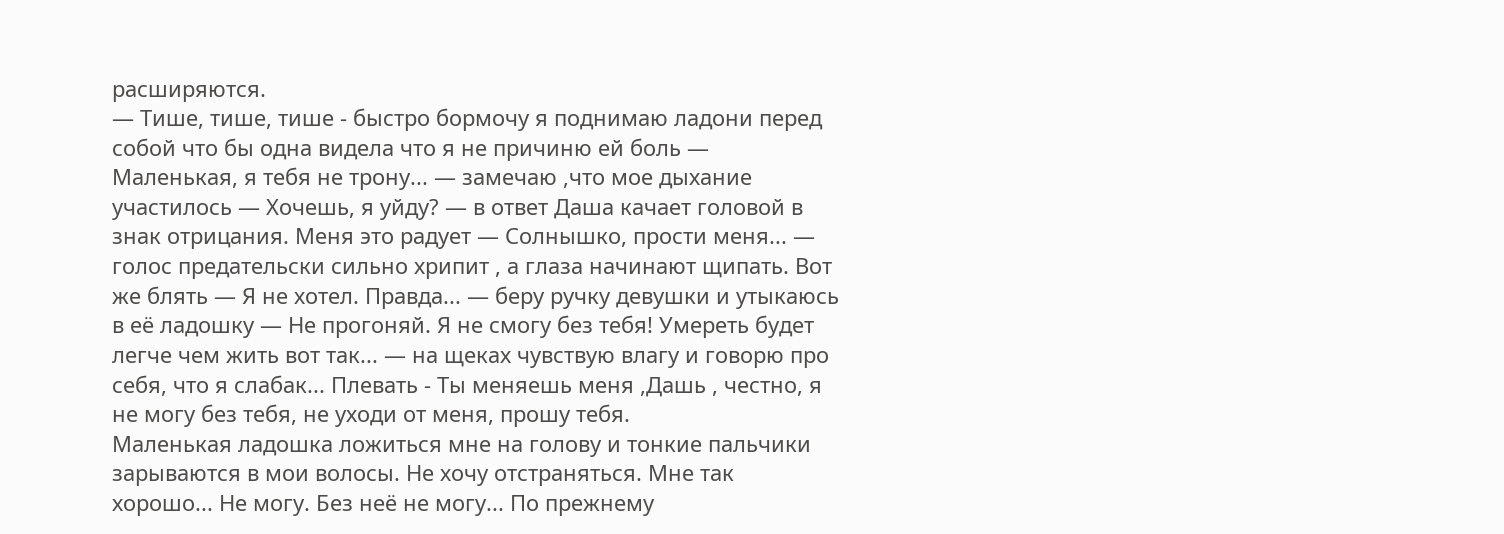расширяются.
— Тише, тише, тише - быстро бормочу я поднимаю ладони перед собой что бы одна видела что я не причиню ей боль — Маленькая, я тебя не трону... — замечаю ,что мое дыхание участилось — Хочешь, я уйду? — в ответ Даша качает головой в знак отрицания. Меня это радует — Солнышко, прости меня... — голос предательски сильно хрипит , а глаза начинают щипать. Вот же блять — Я не хотел. Правда... — беру ручку девушки и утыкаюсь в её ладошку — Не прогоняй. Я не смогу без тебя! Умереть будет легче чем жить вот так... — на щеках чувствую влагу и говорю про себя, что я слабак... Плевать - Ты меняешь меня ,Дашь , честно, я не могу без тебя, не уходи от меня, прошу тебя.
Маленькая ладошка ложиться мне на голову и тонкие пальчики зарываются в мои волосы. Не хочу отстраняться. Мне так хорошо... Не могу. Без неё не могу... По прежнему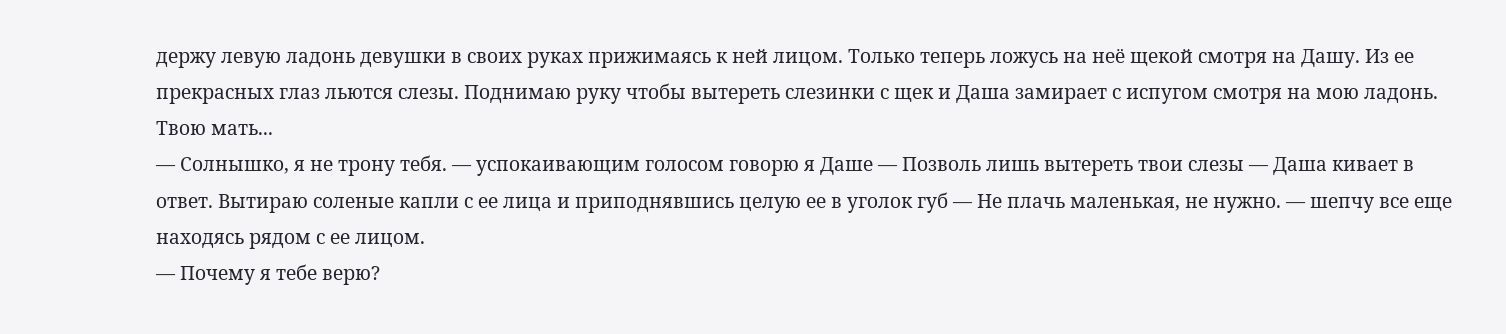держу левую ладонь девушки в своих руках прижимаясь к ней лицом. Только теперь ложусь на неё щекой смотря на Дашу. Из ее прекрасных глаз льются слезы. Поднимаю руку чтобы вытереть слезинки с щек и Даша замирает с испугом смотря на мою ладонь. Твою мать...
— Солнышко, я не трону тебя. — успокаивающим голосом говорю я Даше — Позволь лишь вытереть твои слезы — Даша кивает в ответ. Вытираю соленые капли с ее лица и приподнявшись целую ее в уголок губ — Не плачь маленькая, не нужно. — шепчу все еще находясь рядом с ее лицом.
— Почему я тебе верю?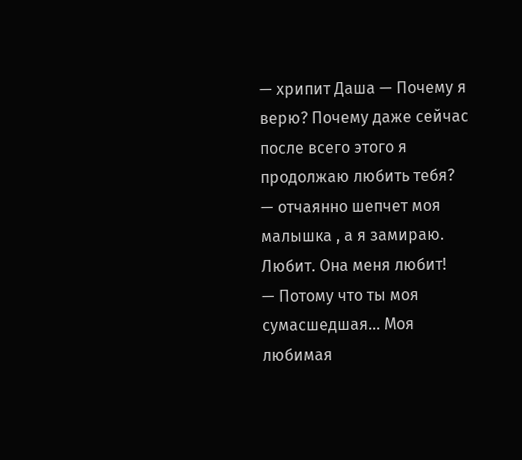— хрипит Даша — Почему я верю? Почему даже сейчас после всего этого я продолжаю любить тебя? — отчаянно шепчет моя малышка , а я замираю. Любит. Она меня любит!
— Потому что ты моя сумасшедшая... Моя любимая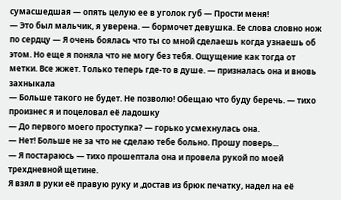сумасшедшая — опять целую ее в уголок губ — Прости меня!
— Это был мальчик, я уверена. — бормочет девушка. Ее слова словно нож по сердцу — Я очень боялась что ты со мной сделаешь когда узнаешь об этом. Но еще я поняла что не могу без тебя. Ощущение как тогда от метки. Все жжет. Только теперь где-то в душе. — призналась она и вновь захныкала
— Больше такого не будет. Не позволю! Обещаю что буду беречь. — тихо произнес я и поцеловал её ладошку
— До первого моего проступка? — горько усмехнулась она.
— Нет! Больше не за что не сделаю тебе больно. Прошу поверь...
— Я постараюсь — тихо прошептала она и провела рукой по моей трехдневной щетине.
Я взял в руки её правую руку и ,достав из брюк печатку, надел на её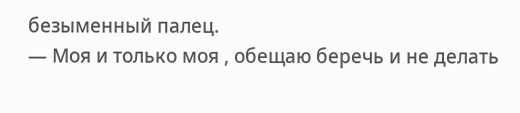безыменный палец.
— Моя и только моя , обещаю беречь и не делать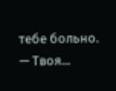тебе больно.
— Твоя...